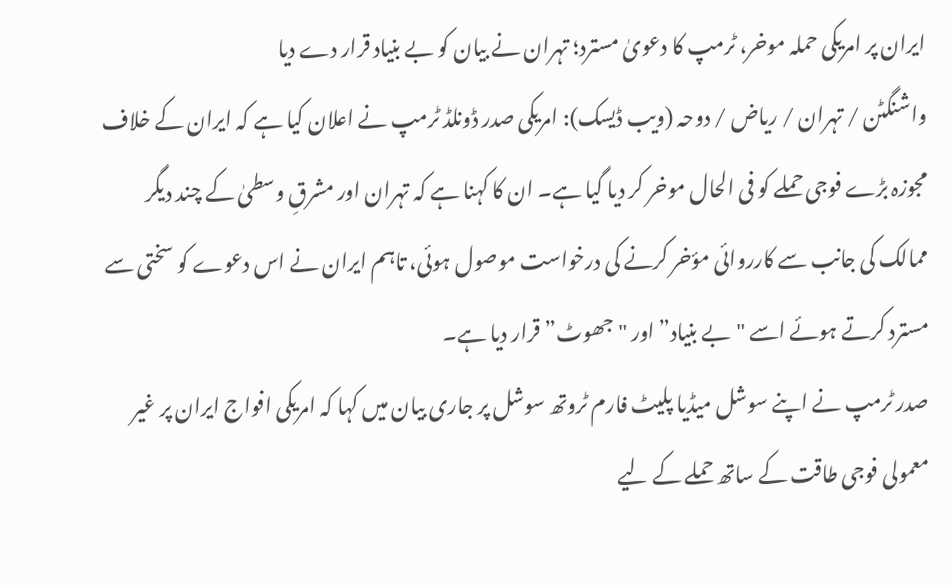ایران پر امریکی حملہ موخر، ٹرمپ کا دعویٰ مسترد؛ تہران نے بیان کو بے بنیاد قرار دے دیا
واشنگٹن / تہران / ریاض / دوحہ (ویب ڈیسک): امریکی صدر ڈونلڈ ٹرمپ نے اعلان کیا ہے کہ ایران کے خلاف مجوزہ بڑے فوجی حملے کو فی الحال موخر کر دیا گیا ہے۔ ان کا کہنا ہے کہ تہران اور مشرقِ وسطیٰ کے چند دیگر ممالک کی جانب سے کارروائی مؤخر کرنے کی درخواست موصول ہوئی، تاہم ایران نے اس دعوے کو سختی سے مسترد کرتے ہوئے اسے "بے بنیاد” اور "جھوٹ” قرار دیا ہے۔
صدر ٹرمپ نے اپنے سوشل میڈیا پلیٹ فارم ٹروتھ سوشل پر جاری بیان میں کہا کہ امریکی افواج ایران پر غیر معمولی فوجی طاقت کے ساتھ حملے کے لیے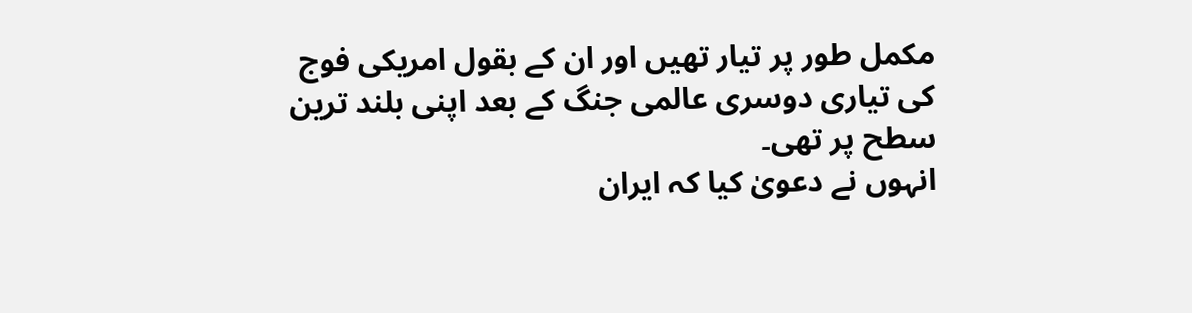مکمل طور پر تیار تھیں اور ان کے بقول امریکی فوج کی تیاری دوسری عالمی جنگ کے بعد اپنی بلند ترین سطح پر تھی۔
انہوں نے دعویٰ کیا کہ ایران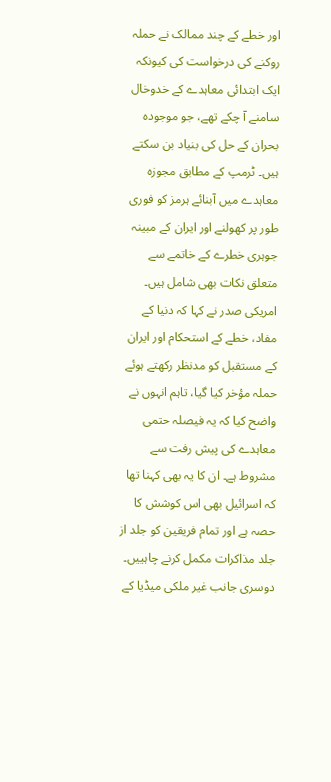اور خطے کے چند ممالک نے حملہ روکنے کی درخواست کی کیونکہ ایک ابتدائی معاہدے کے خدوخال سامنے آ چکے تھے، جو موجودہ بحران کے حل کی بنیاد بن سکتے ہیں۔ ٹرمپ کے مطابق مجوزہ معاہدے میں آبنائے ہرمز کو فوری طور پر کھولنے اور ایران کے مبینہ جوہری خطرے کے خاتمے سے متعلق نکات بھی شامل ہیں۔
امریکی صدر نے کہا کہ دنیا کے مفاد، خطے کے استحکام اور ایران کے مستقبل کو مدنظر رکھتے ہوئے حملہ مؤخر کیا گیا، تاہم انہوں نے واضح کیا کہ یہ فیصلہ حتمی معاہدے کی پیش رفت سے مشروط ہے۔ ان کا یہ بھی کہنا تھا کہ اسرائیل بھی اس کوشش کا حصہ ہے اور تمام فریقین کو جلد از جلد مذاکرات مکمل کرنے چاہییں۔
دوسری جانب غیر ملکی میڈیا کے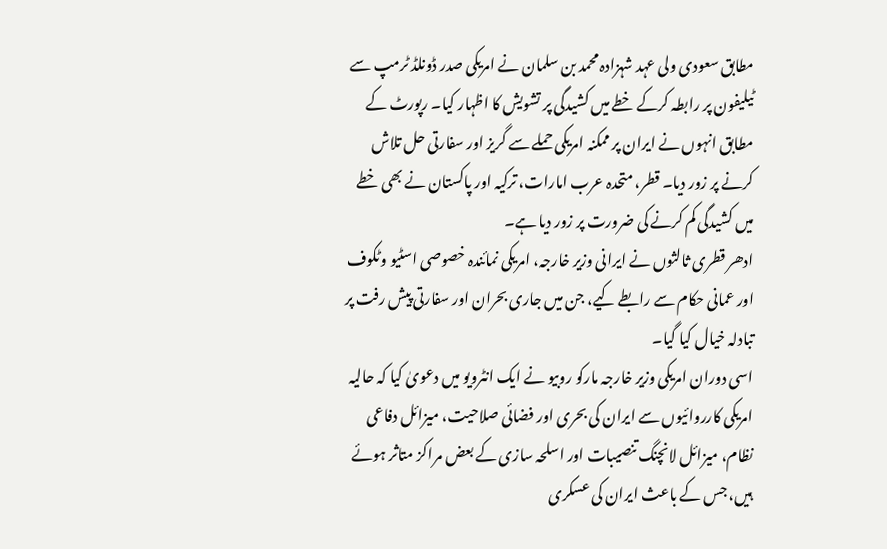مطابق سعودی ولی عہد شہزادہ محمد بن سلمان نے امریکی صدر ڈونلڈ ٹرمپ سے ٹیلیفون پر رابطہ کرکے خطے میں کشیدگی پر تشویش کا اظہار کیا۔ رپورٹ کے مطابق انہوں نے ایران پر ممکنہ امریکی حملے سے گریز اور سفارتی حل تلاش کرنے پر زور دیا۔ قطر، متحدہ عرب امارات، ترکیہ اور پاکستان نے بھی خطے میں کشیدگی کم کرنے کی ضرورت پر زور دیا ہے۔
ادھر قطری ثالثوں نے ایرانی وزیر خارجہ، امریکی نمائندہ خصوصی اسٹیو وٹکوف اور عمانی حکام سے رابطے کیے، جن میں جاری بحران اور سفارتی پیش رفت پر تبادلہ خیال کیا گیا۔
اسی دوران امریکی وزیر خارجہ مارکو روبیو نے ایک انٹرویو میں دعویٰ کیا کہ حالیہ امریکی کارروائیوں سے ایران کی بحری اور فضائی صلاحیت، میزائل دفاعی نظام، میزائل لانچنگ تنصیبات اور اسلحہ سازی کے بعض مراکز متاثر ہوئے ہیں، جس کے باعث ایران کی عسکری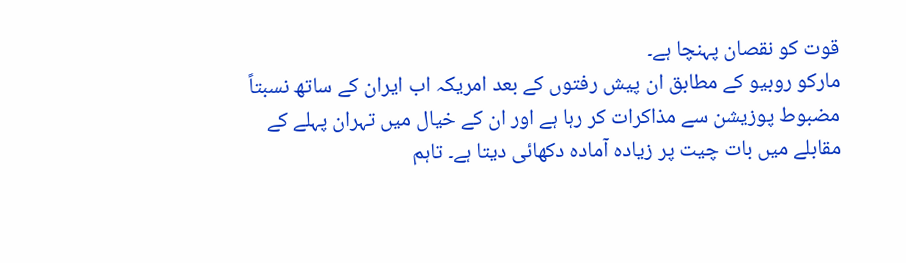قوت کو نقصان پہنچا ہے۔
مارکو روبیو کے مطابق ان پیش رفتوں کے بعد امریکہ اب ایران کے ساتھ نسبتاً مضبوط پوزیشن سے مذاکرات کر رہا ہے اور ان کے خیال میں تہران پہلے کے مقابلے میں بات چیت پر زیادہ آمادہ دکھائی دیتا ہے۔ تاہم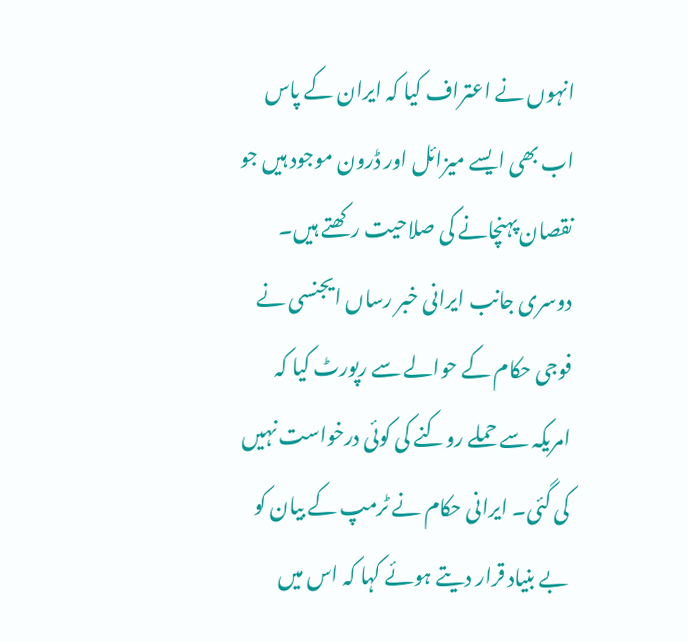انہوں نے اعتراف کیا کہ ایران کے پاس اب بھی ایسے میزائل اور ڈرون موجود ہیں جو نقصان پہنچانے کی صلاحیت رکھتے ہیں۔
دوسری جانب ایرانی خبر رساں ایجنسی نے فوجی حکام کے حوالے سے رپورٹ کیا کہ امریکہ سے حملے روکنے کی کوئی درخواست نہیں کی گئی۔ ایرانی حکام نے ٹرمپ کے بیان کو بے بنیاد قرار دیتے ہوئے کہا کہ اس میں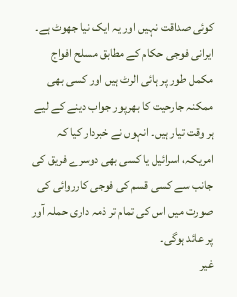کوئی صداقت نہیں اور یہ ایک نیا جھوٹ ہے۔
ایرانی فوجی حکام کے مطابق مسلح افواج مکمل طور پر ہائی الرٹ ہیں اور کسی بھی ممکنہ جارحیت کا بھرپور جواب دینے کے لیے ہر وقت تیار ہیں۔ انہوں نے خبردار کیا کہ امریکہ، اسرائیل یا کسی بھی دوسرے فریق کی جانب سے کسی قسم کی فوجی کارروائی کی صورت میں اس کی تمام تر ذمہ داری حملہ آور پر عائد ہوگی۔
غیر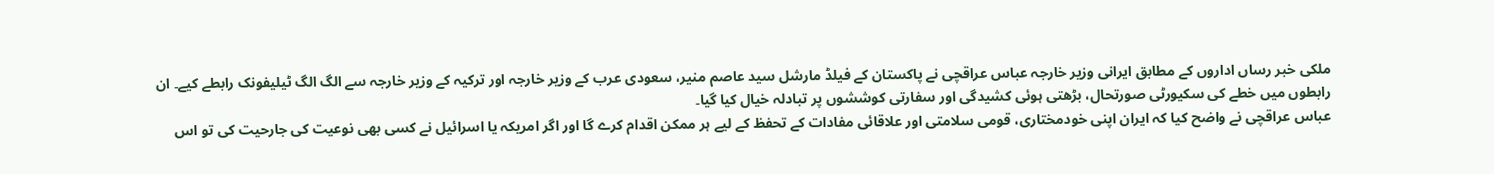ملکی خبر رساں اداروں کے مطابق ایرانی وزیر خارجہ عباس عراقچی نے پاکستان کے فیلڈ مارشل سید عاصم منیر، سعودی عرب کے وزیر خارجہ اور ترکیہ کے وزیر خارجہ سے الگ الگ ٹیلیفونک رابطے کیے۔ ان رابطوں میں خطے کی سکیورٹی صورتحال، بڑھتی ہوئی کشیدگی اور سفارتی کوششوں پر تبادلہ خیال کیا گیا۔
عباس عراقچی نے واضح کیا کہ ایران اپنی خودمختاری، قومی سلامتی اور علاقائی مفادات کے تحفظ کے لیے ہر ممکن اقدام کرے گا اور اگر امریکہ یا اسرائیل نے کسی بھی نوعیت کی جارحیت کی تو اس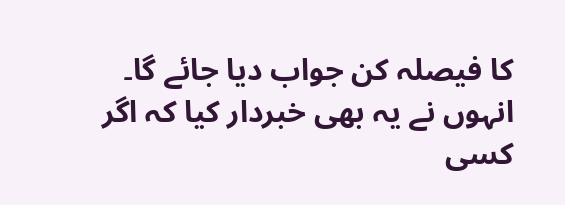کا فیصلہ کن جواب دیا جائے گا۔ انہوں نے یہ بھی خبردار کیا کہ اگر کسی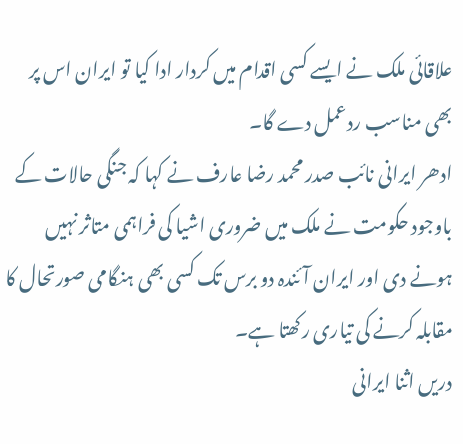علاقائی ملک نے ایسے کسی اقدام میں کردار ادا کیا تو ایران اس پر بھی مناسب ردعمل دے گا۔
ادھر ایرانی نائب صدر محمد رضا عارف نے کہا کہ جنگی حالات کے باوجود حکومت نے ملک میں ضروری اشیا کی فراہمی متاثر نہیں ہونے دی اور ایران آئندہ دو برس تک کسی بھی ہنگامی صورتحال کا مقابلہ کرنے کی تیاری رکھتا ہے۔
دریں اثنا ایرانی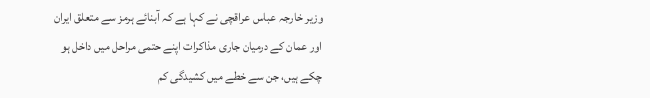وزیر خارجہ عباس عراقچی نے کہا ہے کہ آبنائے ہرمز سے متعلق ایران اور عمان کے درمیان جاری مذاکرات اپنے حتمی مراحل میں داخل ہو چکے ہیں، جن سے خطے میں کشیدگی کم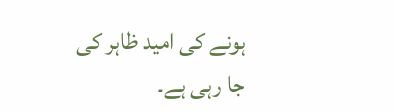ہونے کی امید ظاہر کی جا رہی ہے۔